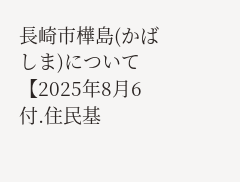長崎市樺島(かばしま)について
【2025年8月6付.住民基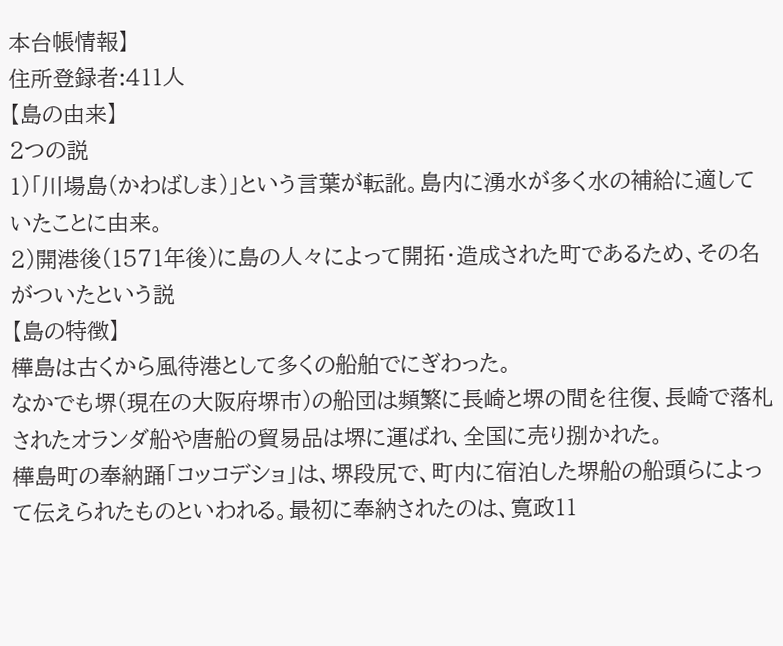本台帳情報】
住所登録者:411人
【島の由来】
2つの説
1)「川場島(かわばしま)」という言葉が転訛。島内に湧水が多く水の補給に適していたことに由来。
2)開港後(1571年後)に島の人々によって開拓・造成された町であるため、その名がついたという説
【島の特徴】
樺島は古くから風待港として多くの船舶でにぎわった。
なかでも堺(現在の大阪府堺市)の船団は頻繁に長崎と堺の間を往復、長崎で落札されたオランダ船や唐船の貿易品は堺に運ばれ、全国に売り捌かれた。
樺島町の奉納踊「コッコデショ」は、堺段尻で、町内に宿泊した堺船の船頭らによって伝えられたものといわれる。最初に奉納されたのは、寛政11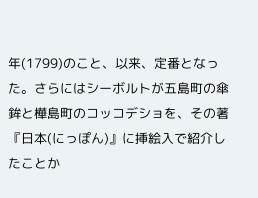年(1799)のこと、以来、定番となった。さらにはシーボルトが五島町の傘鉾と樺島町のコッコデショを、その著『日本(にっぽん)』に挿絵入で紹介したことか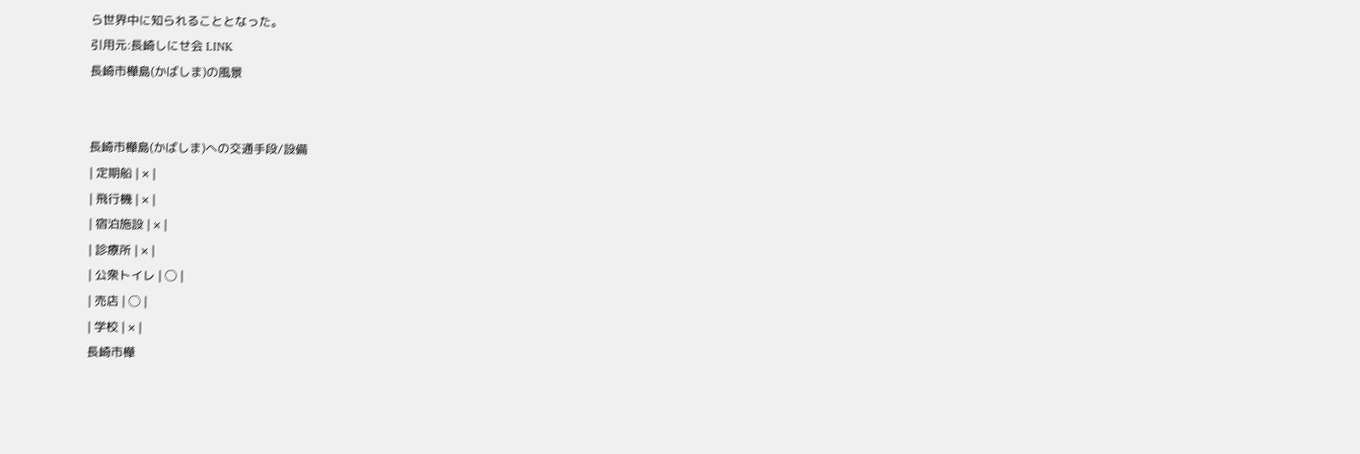ら世界中に知られることとなった。
引用元:長崎しにせ会 LINK
長崎市樺島(かばしま)の風景


長崎市樺島(かばしま)への交通手段/設備
| 定期船 | × |
| 飛行機 | × |
| 宿泊施設 | × |
| 診療所 | × |
| 公衆トイレ | ◯ |
| 売店 | ◯ |
| 学校 | × |
長崎市樺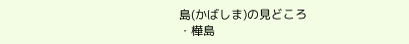島(かばしま)の見どころ
・樺島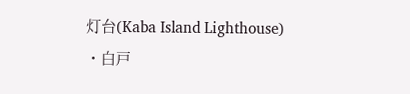灯台(Kaba Island Lighthouse)
・白戸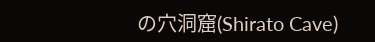の穴洞窟(Shirato Cave)